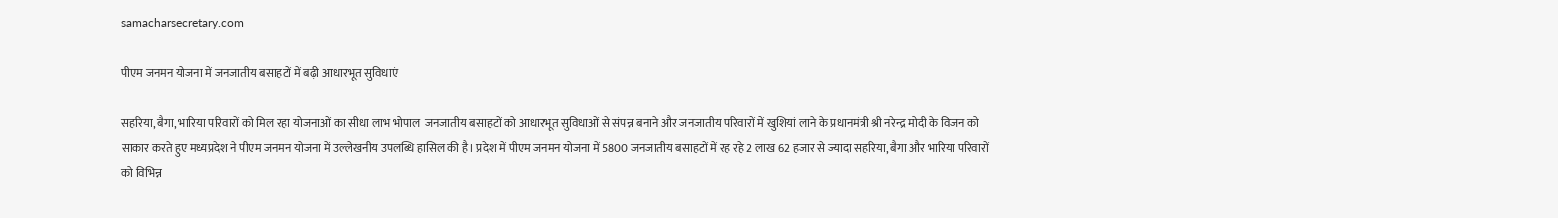samacharsecretary.com

पीएम जनमन योजना में जनजातीय बसाहटों में बढ़ी आधारभूत सुविधाएं

सहरिया, बैगा, भारिया परिवारों को मिल रहा योजनाओं का सीधा लाभ भोपाल  जनजातीय बसाहटों को आधारभूत सुविधाओं से संपन्न बनाने और जनजातीय परिवारों में खुशियां लाने के प्रधानमंत्री श्री नरेन्द्र मोदी के विजन को साकार करते हुए मध्यप्रदेश ने पीएम जनमन योजना में उल्लेखनीय उपलब्धि हासिल की है। प्रदेश में पीएम जनमन योजना में 5800 जनजातीय बसाहटों में रह रहे 2 लाख 62 हजार से ज्यादा सहरिया, बैगा और भारिया परिवारों को विभिन्न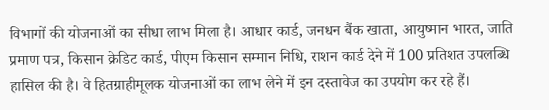विभागों की योजनाओं का सीधा लाभ मिला है। आधार कार्ड, जनधन बैंक खाता, आयुष्मान भारत, जाति प्रमाण पत्र, किसान क्रेडिट कार्ड, पीएम किसान सम्मान निधि, राशन कार्ड देने में 100 प्रतिशत उपलब्धि हासिल की है। वे हितग्राहीमूलक योजनाओं का लाभ लेने में इन दस्तावेज का उपयोग कर रहे हैं।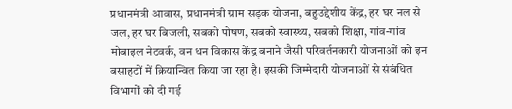प्रधानमंत्री आवास, प्रधानमंत्री ग्राम सड़क योजना, बहुउद्देशीय केंद्र, हर घर नल से जल, हर घर बिजली, सबको पोषण, सबको स्वास्थ्य, सबको शिक्षा, गांव-गांव मोबाइल नेटवर्क, वन धन विकास केंद्र बनाने जैसी परिवर्तनकारी योजनाओं को इन बसाहटों में क्रियान्वित किया जा रहा है। इसकी जिम्मेदारी योजनाओं से संबंधित विभागों को दी गई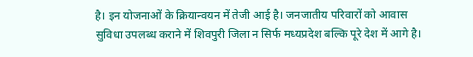है। इन योजनाओं के क्रियान्वयन में तेजी आई है। जनजातीय परिवारों को आवास सुविधा उपलब्ध कराने में शिवपुरी जिला न सिर्फ मध्यप्रदेश बल्कि पूरे देश में आगे है।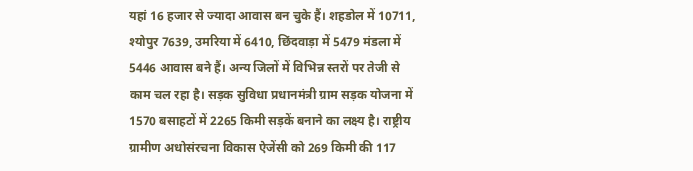यहां 16 हजार से ज्यादा आवास बन चुके हैं। शहडोल में 10711, श्योपुर 7639, उमरिया में 6410, छिंदवाड़ा में 5479 मंडला में 5446 आवास बने हैं। अन्य जिलों में विभिन्न स्तरों पर तेजी से काम चल रहा है। सड़क सुविधा प्रधानमंत्री ग्राम सड़क योजना में 1570 बसाहटों में 2265 किमी सड़कें बनाने का लक्ष्य है। राष्ट्रीय ग्रामीण अधोसंरचना विकास ऐजेंसी को 269 किमी की 117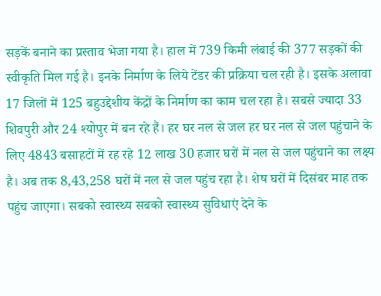सड़कें बनाने का प्रस्ताव भेजा गया है। हाल में 739 किमी लंबाई की 377 सड़कों की स्वीकृति मिल गई है। इनके निर्माण के लिये टेंडर की प्रक्रिया चल रही है। इसके अलावा 17 जिलों में 125 बहुउद्देशीय केंद्रों के निर्माण का काम चल रहा है। सबसे ज्यादा 33 शिवपुरी और 24 श्योपुर में बन रहे हैं। हर घर नल से जल हर घर नल से जल पहुंचाने के लिए 4843 बसाहटों में रह रहे 12 लाख 30 हजार घरों में नल से जल पहुंचाने का लक्ष्य है। अब तक 8,43,258 घरों में नल से जल पहुंच रहा है। शेष घरों में दिसंबर माह तक पहुंच जाएगा। सबको स्वास्थ्य सबको स्वास्थ्य सुविधाएं देने के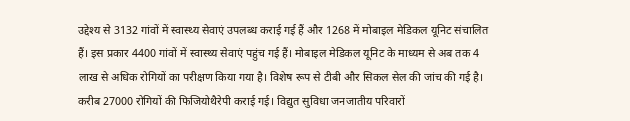उद्देश्य से 3132 गांवों में स्वास्थ्य सेवाएं उपलब्ध कराई गई हैं और 1268 में मोबाइल मेडिकल यूनिट संचालित हैं। इस प्रकार 4400 गांवों में स्वास्थ्य सेवाएं पहुंच गई हैं। मोबाइल मेडिकल यूनिट के माध्यम से अब तक 4 लाख से अधिक रोगियों का परीक्षण किया गया है। विशेष रूप से टीबी और सिकल सेल की जांच की गई है। करीब 27000 रोगियों की फिजियोथैरेपी कराई गई। विद्युत सुविधा जनजातीय परिवारों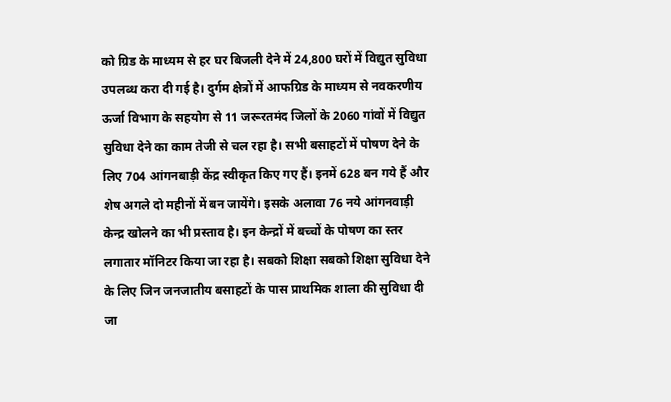को ग्रिड के माध्यम से हर घर बिजली देने में 24,800 घरों में विद्युत सुविधा उपलब्ध करा दी गई है। दुर्गम क्षेत्रों में आफग्रिड के माध्यम से नवकरणीय ऊर्जा विभाग के सहयोग से 11 जरूरतमंद जिलों के 2060 गांवों में विद्युत सुविधा देने का काम तेजी से चल रहा है। सभी बसाहटों में पोषण देने के लिए 704 आंगनबाड़ी केंद्र स्वीकृत किए गए हैं। इनमें 628 बन गये हैं और शेष अगले दो महीनों में बन जायेंगे। इसके अलावा 76 नये आंगनवाड़ी केन्द्र खोलने का भी प्रस्ताव है। इन केन्द्रों में बच्चों के पोषण का स्तर लगातार मॉनिटर किया जा रहा है। सबको शिक्षा सबको शिक्षा सुविधा देने के लिए जिन जनजातीय बसाहटों के पास प्राथमिक शाला की सुविधा दी जा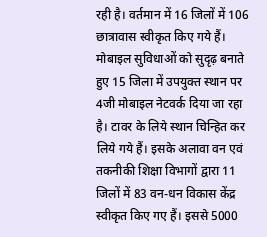रही है। वर्तमान में 16 जिलों में 106 छात्रावास स्वीकृत किए गये हैं। मोबाइल सुविधाओं को सुदृढ़ बनाते हुए 15 जिला में उपयुक्त स्थान पर 4जी मोबाइल नेटवर्क दिया जा रहा है। टावर के लिये स्थान चिन्हित कर लिये गये हैं। इसके अलावा वन एवं तकनीकी शिक्षा विभागों द्वारा 11 जिलों में 83 वन-धन विकास केंद्र स्वीकृत किए गए हैं। इससे 5000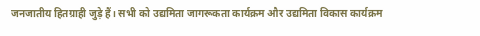जनजातीय हितग्राही जुड़े हैं। सभी को उद्यमिता जागरूकता कार्यक्रम और उद्यमिता विकास कार्यक्रम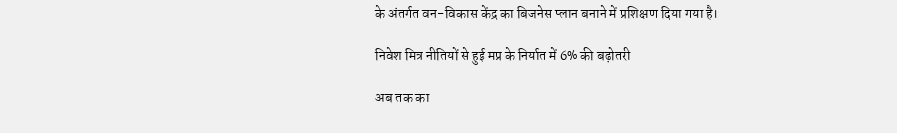के अंतर्गत वन-विकास केंद्र का बिजनेस प्लान बनाने में प्रशिक्षण दिया गया है।

निवेश मित्र नीतियों से हुई मप्र के निर्यात में 6% की बढ़ोतरी

अब तक का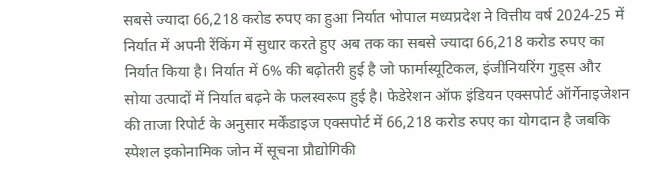सबसे ज्यादा 66,218 करोड रुपए का हुआ निर्यात भोपाल मध्यप्रदेश ने वित्तीय वर्ष 2024-25 में निर्यात में अपनी रेंकिंग में सुधार करते हुए अब तक का सबसे ज्यादा 66,218 करोड रुपए का निर्यात किया है। निर्यात में 6% की बढ़ोतरी हुई है जो फार्मास्यूटिकल, इंजीनियरिंग गुड्स और सोया उत्पादों में निर्यात बढ़ने के फलस्वरूप हुई है। फेडेरेशन ऑफ इंडियन एक्सपोर्ट ऑर्गेनाइजेशन की ताजा रिपोर्ट के अनुसार मर्केंडाइज एक्सपोर्ट में 66,218 करोड रुपए का योगदान है जबकि स्पेशल इकोनामिक जोन में सूचना प्रौद्योगिकी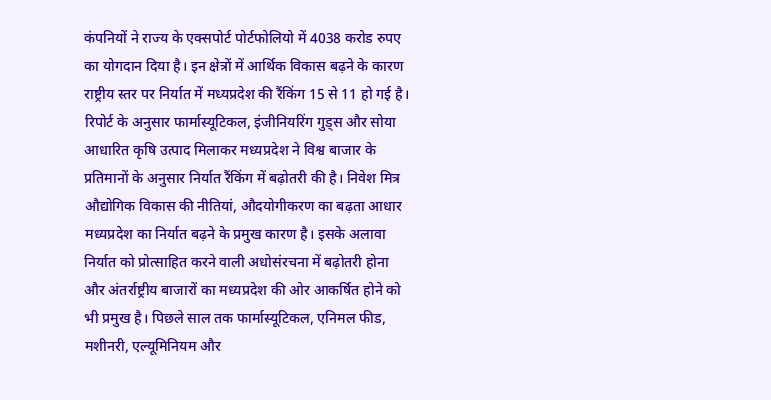कंपनियों ने राज्य के एक्सपोर्ट पोर्टफोलियो में 4038 करोड रुपए का योगदान दिया है। इन क्षेत्रों में आर्थिक विकास बढ़ने के कारण राष्ट्रीय स्तर पर निर्यात में मध्यप्रदेश की रैंकिंग 15 से 11 हो गई है। रिपोर्ट के अनुसार फार्मास्यूटिकल, इंजीनियरिंग गुड्स और सोया आधारित कृषि उत्पाद मिलाकर मध्यप्रदेश ने विश्व बाजार के प्रतिमानों के अनुसार निर्यात रैंकिंग में बढ़ोतरी की है। निवेश मित्र औद्योगिक विकास की नीतियां, औदयोगीकरण का बढ़ता आधार मध्यप्रदेश का निर्यात बढ़ने के प्रमुख कारण है। इसके अलावा निर्यात को प्रोत्साहित करने वाली अधोसंरचना में बढ़ोतरी होना और अंतर्राष्ट्रीय बाजारों का मध्यप्रदेश की ओर आकर्षित होने को भी प्रमुख है। पिछले साल तक फार्मास्यूटिकल, एनिमल फीड, मशीनरी, एल्यूमिनियम और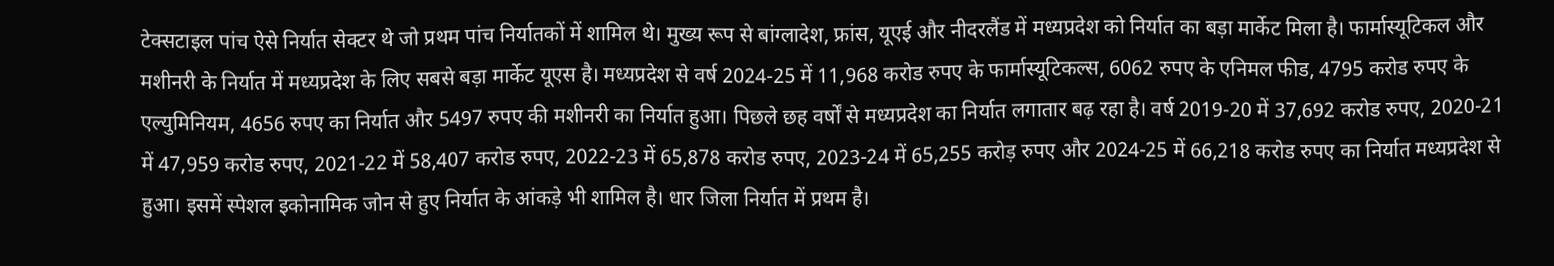टेक्सटाइल पांच ऐसे निर्यात सेक्टर थे जो प्रथम पांच निर्यातकों में शामिल थे। मुख्य रूप से बांग्लादेश, फ्रांस, यूएई और नीदरलैंड में मध्यप्रदेश को निर्यात का बड़ा मार्केट मिला है। फार्मास्यूटिकल और मशीनरी के निर्यात में मध्यप्रदेश के लिए सबसे बड़ा मार्केट यूएस है। मध्यप्रदेश से वर्ष 2024-25 में 11,968 करोड रुपए के फार्मास्यूटिकल्स, 6062 रुपए के एनिमल फीड, 4795 करोड रुपए के एल्युमिनियम, 4656 रुपए का निर्यात और 5497 रुपए की मशीनरी का निर्यात हुआ। पिछले छह वर्षों से मध्यप्रदेश का निर्यात लगातार बढ़ रहा है। वर्ष 2019-20 में 37,692 करोड रुपए, 2020-21 में 47,959 करोड रुपए, 2021-22 में 58,407 करोड रुपए, 2022-23 में 65,878 करोड रुपए, 2023-24 में 65,255 करोड़ रुपए और 2024-25 में 66,218 करोड रुपए का निर्यात मध्यप्रदेश से हुआ। इसमें स्पेशल इकोनामिक जोन से हुए निर्यात के आंकड़े भी शामिल है। धार जिला निर्यात में प्रथम है।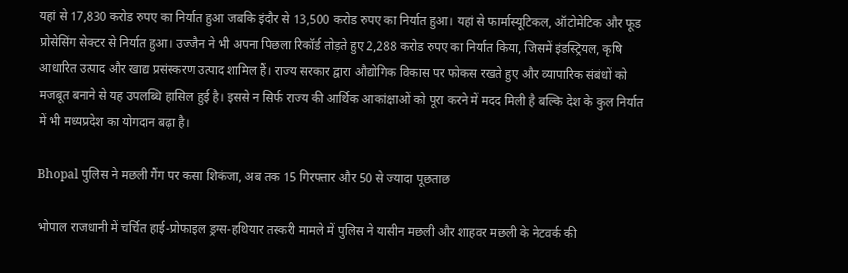यहां से 17,830 करोड रुपए का निर्यात हुआ जबकि इंदौर से 13,500 करोड रुपए का निर्यात हुआ। यहां से फार्मास्यूटिकल, ऑटोमेटिक और फूड प्रोसेसिंग सेक्टर से निर्यात हुआ। उज्जैन ने भी अपना पिछला रिकॉर्ड तोड़ते हुए 2,288 करोड रुपए का निर्यात किया, जिसमें इंडस्ट्रियल, कृषि आधारित उत्पाद और खाद्य प्रसंस्करण उत्पाद शामिल हैं। राज्य सरकार द्वारा औद्योगिक विकास पर फोकस रखते हुए और व्यापारिक संबंधों को मजबूत बनाने से यह उपलब्धि हासिल हुई है। इससे न सिर्फ राज्य की आर्थिक आकांक्षाओं को पूरा करने में मदद मिली है बल्कि देश के कुल निर्यात में भी मध्यप्रदेश का योगदान बढ़ा है।

Bhopal पुलिस ने मछली गैंग पर कसा शिकंजा, अब तक 15 गिरफ्तार और 50 से ज्यादा पूछताछ

भोपाल राजधानी में चर्चित हाई-प्रोफाइल ड्रग्स-हथियार तस्करी मामले में पुलिस ने यासीन मछली और शाहवर मछली के नेटवर्क की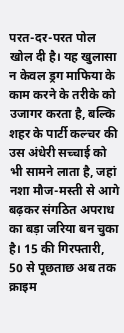परत-दर-परत पोल खोल दी है। यह खुलासा न केवल ड्रग माफिया के काम करने के तरीके को उजागर करता है, बल्कि शहर के पार्टी कल्चर की उस अंधेरी सच्चाई को भी सामने लाता है, जहां नशा मौज-मस्ती से आगे बढ़कर संगठित अपराध का बड़ा जरिया बन चुका है। 15 की गिरफ्तारी, 50 से पूछताछ अब तक क्राइम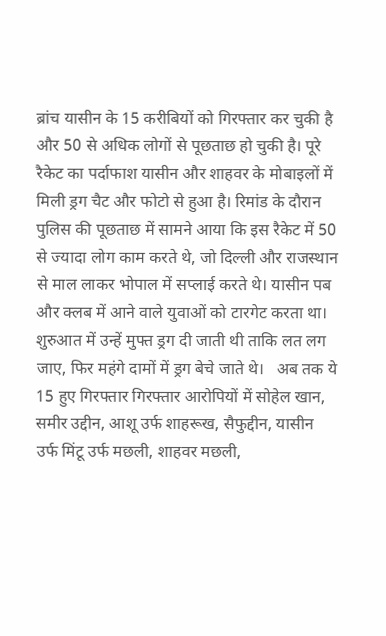ब्रांच यासीन के 15 करीबियों को गिरफ्तार कर चुकी है और 50 से अधिक लोगों से पूछताछ हो चुकी है। पूरे रैकेट का पर्दाफाश यासीन और शाहवर के मोबाइलों में मिली ड्रग चैट और फोटो से हुआ है। रिमांड के दौरान पुलिस की पूछताछ में सामने आया कि इस रैकेट में 50 से ज्यादा लोग काम करते थे, जो दिल्ली और राजस्थान से माल लाकर भोपाल में सप्लाई करते थे। यासीन पब और क्लब में आने वाले युवाओं को टारगेट करता था। शुरुआत में उन्हें मुफ्त ड्रग दी जाती थी ताकि लत लग जाए, फिर महंगे दामों में ड्रग बेचे जाते थे।   अब तक ये 15 हुए गिरफ्तार गिरफ्तार आरोपियों में सोहेल खान, समीर उद्दीन, आशू उर्फ शाहरूख, सैफुद्दीन, यासीन उर्फ मिंटू उर्फ मछली, शाहवर मछली,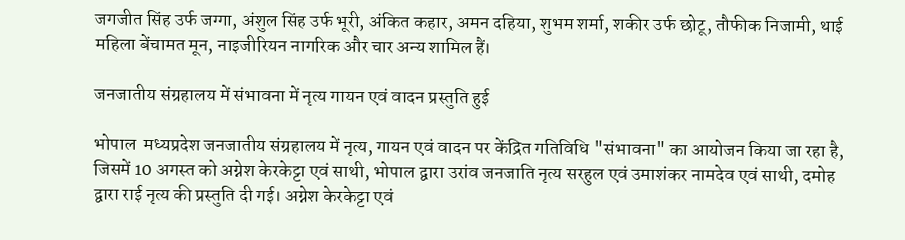जगजीत सिंह उर्फ जग्गा, अंशुल सिंह उर्फ भूरी, अंकित कहार, अमन दहिया, शुभम शर्मा, शकीर उर्फ छोटू, तौफीक निजामी, थाई महिला बेंचामत मून, नाइजीरियन नागरिक और चार अन्य शामिल हैं।

जनजातीय संग्रहालय में संभावना में नृत्य गायन एवं वादन प्रस्तुति हुई

भोपाल  मध्यप्रदेश जनजातीय संग्रहालय में नृत्य, गायन एवं वादन पर केंद्रित गतिविधि "संभावना" का आयोजन किया जा रहा है, जिसमें 10 अगस्त को अग्नेश केरकेट्टा एवं साथी, भोपाल द्वारा उरांव जनजाति नृत्य सरहुल एवं उमाशंकर नामदेव एवं साथी, दमोह द्वारा राई नृत्य की प्रस्तुति दी गई। अग्नेश केरकेट्टा एवं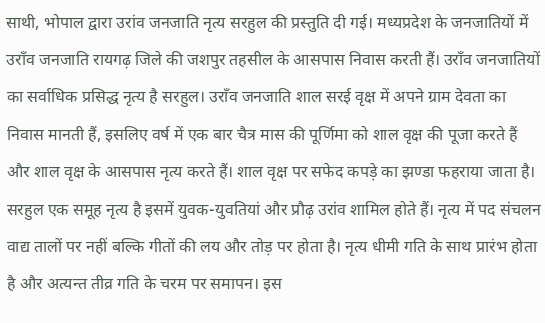साथी, भोपाल द्वारा उरांव जनजाति नृत्य सरहुल की प्रस्तुति दी गई। मध्यप्रदेश के जनजातियों में उराँव जनजाति रायगढ़ जिले की जशपुर तहसील के आसपास निवास करती हैं। उराँव जनजातियों का सर्वाधिक प्रसिद्ध नृत्य है सरहुल। उराँव जनजाति शाल सरई वृक्ष में अपने ग्राम देवता का निवास मानती हैं, इसलिए वर्ष में एक बार चैत्र मास की पूर्णिमा को शाल वृक्ष की पूजा करते हैं और शाल वृक्ष के आसपास नृत्य करते हैं। शाल वृक्ष पर सफेद कपड़े का झण्डा फहराया जाता है।  सरहुल एक समूह नृत्य है इसमें युवक-युवतियां और प्रौढ़ उरांव शामिल होते हैं। नृत्य में पद संचलन वाद्य तालों पर नहीं बल्कि गीतों की लय और तोड़ पर होता है। नृत्य धीमी गति के साथ प्रारंभ होता है और अत्यन्त तीव्र गति के चरम पर समापन। इस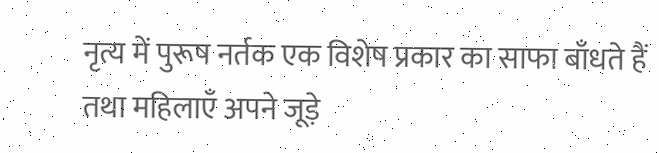नृत्य में पुरूष नर्तक एक विशेष प्रकार का साफा बाँधते हैं तथा महिलाएँ अपने जूड़े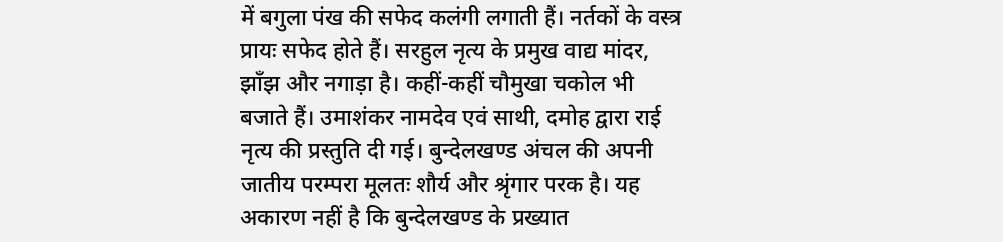में बगुला पंख की सफेद कलंगी लगाती हैं। नर्तकों के वस्त्र प्रायः सफेद होते हैं। सरहुल नृत्य के प्रमुख वाद्य मांदर, झाँझ और नगाड़ा है। कहीं-कहीं चौमुखा चकोल भी बजाते हैं। उमाशंकर नामदेव एवं साथी, दमोह द्वारा राई नृत्य की प्रस्तुति दी गई। बुन्देलखण्ड अंचल की अपनी जातीय परम्परा मूलतः शौर्य और श्रृंगार परक है। यह अकारण नहीं है कि बुन्देलखण्ड के प्रख्यात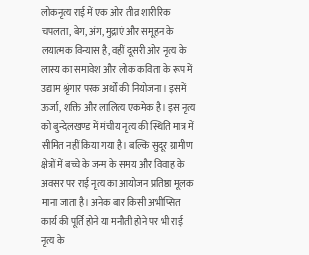लोकनृत्य राई में एक ओर तीव्र शारीरिक चपलता, बेग, अंग, मुद्राएं और समूहन के लयात्मक विन्यास है, वहीं दूसरी ओर नृत्य के लास्य का समावेश और लोक कविता के रूप में उद्याम श्रृंगार परक अर्थों की नियोजना। इसमें ऊर्जा, शक्ति और लालित्य एकमेक है। इस नृत्य को बुन्देलखण्ड में मंचीय नृत्य की स्थिति मात्र में सीमित नहीं किया गया है। बल्कि सुदूर ग्रामीण क्षेत्रों में बच्चे के जन्म के समय और विवाह के अवसर पर राई नृत्य का आयोजन प्रतिष्ठा मूलक माना जाता है। अनेक बार किसी अभीप्सित कार्य की पूर्ति होने या मनौती होने पर भी राई नृत्य के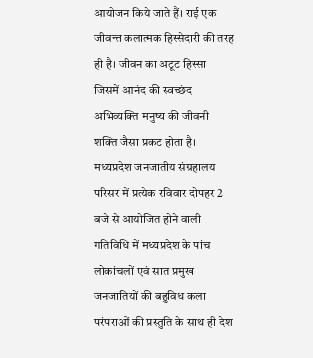आयोजन किये जाते हैं। राई एक जीवन्त कलात्मक हिस्सेदारी की तरह ही है। जीवन का अटूट हिस्सा जिसमें आनंद की स्वच्छंद अभिव्यक्ति मनुष्य की जीवनी शक्ति जैसा प्रकट होता है। मध्यप्रदेश जनजातीय संग्रहालय परिसर में प्रत्येक रविवार दोपहर 2 बजे से आयोजित होने वाली गतिविधि में मध्यप्रदेश के पांच लोकांचलों एवं सात प्रमुख जनजातियों की बहुविध कला परंपराओं की प्रस्तुति के साथ ही देश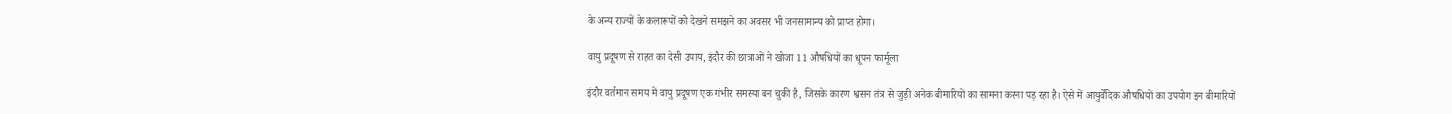के अन्य राज्यों के कलारूपों को देखने समझने का अवसर भी जनसामान्य को प्राप्त होगा।

वायु प्रदूषण से राहत का देसी उपाय, इंदौर की छात्राओं ने खोजा 11 औषधियों का धूपन फार्मूला

इंदौर वर्तमान समय में वायु प्रदूषण एक गंभीर समस्या बन चुकी है, जिसके कारण श्वसन तंत्र से जुड़ी अनेक बीमारियों का सामना करना पड़ रहा है। ऐसे में आयुर्वेदिक औषधियों का उपयोग इन बीमारियों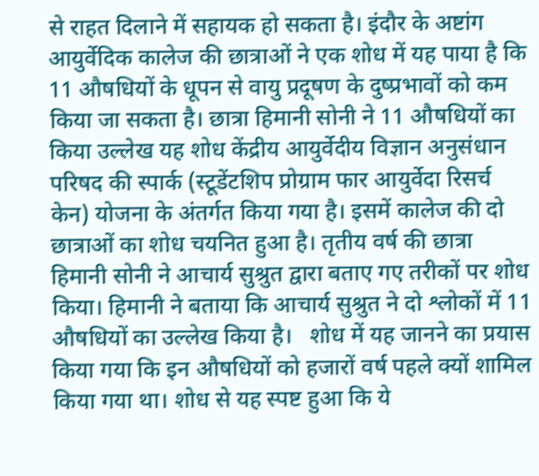से राहत दिलाने में सहायक हो सकता है। इंदौर के अष्टांग आयुर्वेदिक कालेज की छात्राओं ने एक शोध में यह पाया है कि 11 औषधियों के धूपन से वायु प्रदूषण के दुष्प्रभावों को कम किया जा सकता है। छात्रा हिमानी सोनी ने 11 औषधियों का किया उल्लेख यह शोध केंद्रीय आयुर्वेदीय विज्ञान अनुसंधान परिषद की स्पार्क (स्टूडेंटशिप प्रोग्राम फार आयुर्वेदा रिसर्च केन) योजना के अंतर्गत किया गया है। इसमें कालेज की दो छात्राओं का शोध चयनित हुआ है। तृतीय वर्ष की छात्रा हिमानी सोनी ने आचार्य सुश्रुत द्वारा बताए गए तरीकों पर शोध किया। हिमानी ने बताया कि आचार्य सुश्रुत ने दो श्लोकों में 11 औषधियों का उल्लेख किया है।   शोध में यह जानने का प्रयास किया गया कि इन औषधियों को हजारों वर्ष पहले क्यों शामिल किया गया था। शोध से यह स्पष्ट हुआ कि ये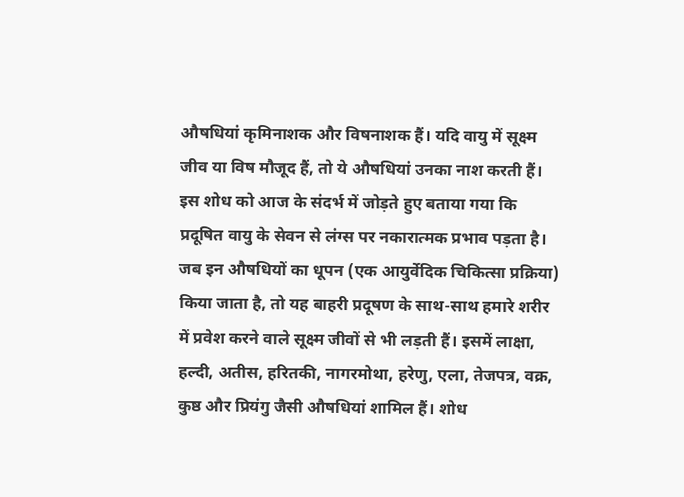औषधियां कृमिनाशक और विषनाशक हैं। यदि वायु में सूक्ष्म जीव या विष मौजूद हैं, तो ये औषधियां उनका नाश करती हैं। इस शोध को आज के संदर्भ में जोड़ते हुए बताया गया कि प्रदूषित वायु के सेवन से लंग्स पर नकारात्मक प्रभाव पड़ता है। जब इन औषधियों का धूपन (एक आयुर्वेदिक चिकित्सा प्रक्रिया) किया जाता है, तो यह बाहरी प्रदूषण के साथ-साथ हमारे शरीर में प्रवेश करने वाले सूक्ष्म जीवों से भी लड़ती हैं। इसमें लाक्षा, हल्दी, अतीस, हरितकी, नागरमोथा, हरेणु, एला, तेजपत्र, वक्र, कुष्ठ और प्रियंगु जैसी औषधियां शामिल हैं। शोध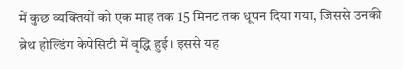में कुछ व्यक्तियों को एक माह तक 15 मिनट तक धूपन दिया गया, जिससे उनकी ब्रेथ होल्डिंग केपेसिटी में वृद्धि हुई। इससे यह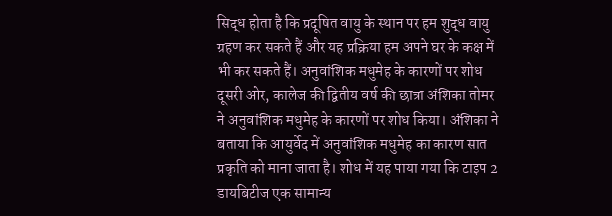सिद्ध होता है कि प्रदूषित वायु के स्थान पर हम शुद्ध वायु ग्रहण कर सकते हैं और यह प्रक्रिया हम अपने घर के कक्ष में भी कर सकते हैं। अनुवांशिक मधुमेह के कारणों पर शोध दूसरी ओर, कालेज की द्वितीय वर्ष की छात्रा अंशिका तोमर ने अनुवांशिक मधुमेह के कारणों पर शोध किया। अंशिका ने बताया कि आयुर्वेद में अनुवांशिक मधुमेह का कारण सात प्रकृति को माना जाता है। शोध में यह पाया गया कि टाइप 2 डायबिटीज एक सामान्य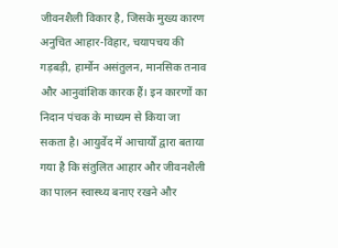जीवनशैली विकार है, जिसके मुख्य कारण अनुचित आहार-विहार, चयापचय की गड़बड़ी, हार्मोन असंतुलन, मानसिक तनाव और आनुवांशिक कारक हैं। इन कारणों का निदान पंचक के माध्यम से किया जा सकता है। आयुर्वेद में आचार्यों द्वारा बताया गया है कि संतुलित आहार और जीवनशैली का पालन स्वास्थ्य बनाए रखने और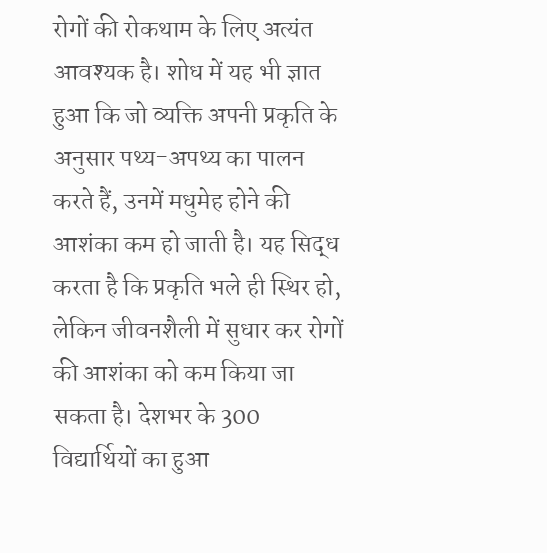रोगों की रोकथाम के लिए अत्यंत आवश्यक है। शोध में यह भी ज्ञात हुआ कि जो व्यक्ति अपनी प्रकृति के अनुसार पथ्य-अपथ्य का पालन करते हैं, उनमें मधुमेह होने की आशंका कम हो जाती है। यह सिद्ध करता है कि प्रकृति भले ही स्थिर हो, लेकिन जीवनशैली में सुधार कर रोगों की आशंका को कम किया जा सकता है। देशभर के 300 विद्यार्थियों का हुआ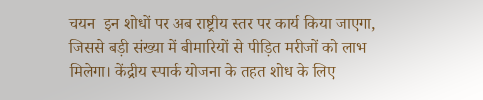चयन  इन शोधों पर अब राष्ट्रीय स्तर पर कार्य किया जाएगा, जिससे बड़ी संख्या में बीमारियों से पीड़ित मरीजों को लाभ मिलेगा। केंद्रीय स्पार्क योजना के तहत शोध के लिए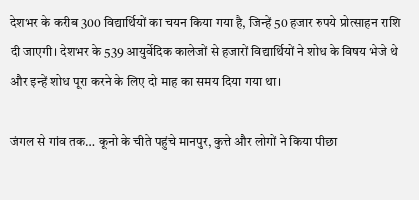देशभर के करीब 300 विद्यार्थियों का चयन किया गया है, जिन्हें 50 हजार रुपये प्रोत्साहन राशि दी जाएगी। देशभर के 539 आयुर्वेदिक कालेजों से हजारों विद्यार्थियों ने शोध के विषय भेजे थे और इन्हें शोध पूरा करने के लिए दो माह का समय दिया गया था।

जंगल से गांव तक… कूनो के चीते पहुंचे मानपुर, कुत्ते और लोगों ने किया पीछा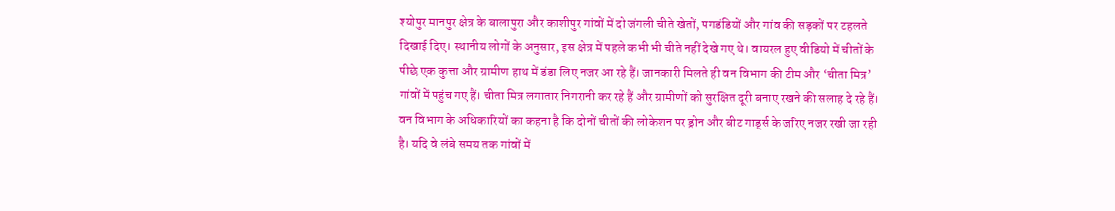श्योपुर मानपुर क्षेत्र के बालापुरा और काशीपुर गांवों में दो जंगली चीते खेतों, पगडंडियों और गांव की सड़कों पर टहलते दिखाई दिए। स्थानीय लोगों के अनुसार, इस क्षेत्र में पहले कभी भी चीते नहीं देखे गए थे। वायरल हुए वीडियो में चीतों के पीछे एक कुत्ता और ग्रामीण हाथ में डंडा लिए नजर आ रहे हैं। जानकारी मिलते ही वन विभाग की टीम और ‘चीता मित्र’ गांवों में पहुंच गए हैं। चीता मित्र लगातार निगरानी कर रहे हैं और ग्रामीणों को सुरक्षित दूरी बनाए रखने की सलाह दे रहे हैं। वन विभाग के अधिकारियों का कहना है कि दोनों चीतों की लोकेशन पर ड्रोन और बीट गार्ड्स के जरिए नजर रखी जा रही है। यदि वे लंबे समय तक गांवों में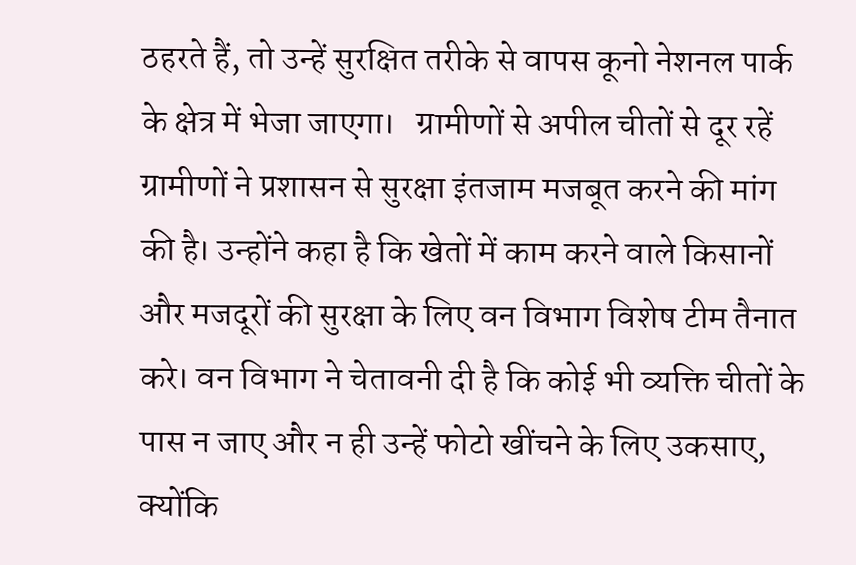ठहरते हैं, तो उन्हें सुरक्षित तरीके से वापस कूनो नेशनल पार्क के क्षेत्र में भेजा जाएगा।   ग्रामीणों से अपील चीतों से दूर रहें ग्रामीणों ने प्रशासन से सुरक्षा इंतजाम मजबूत करने की मांग की है। उन्होंने कहा है कि खेतों में काम करने वाले किसानों और मजदूरों की सुरक्षा के लिए वन विभाग विशेष टीम तैनात करे। वन विभाग ने चेतावनी दी है कि कोई भी व्यक्ति चीतों के पास न जाए और न ही उन्हें फोटो खींचने के लिए उकसाए, क्योंकि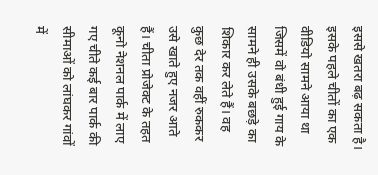इससे खतरा बढ़ सकता है। इसके पहले चीतों का एक वीडियो सामने आया था जिसमें वो बंधी हुई गाय के सामने ही उसके बछड़े का शिकार कर लेते हैं। वह कुछ देर तक वहीं रुककर उसे खाते हुए नजर आते हैं। चीता प्रोजेक्ट के तहत कूनो नेशनल पार्क में लाए गए चीते कई बार पार्क की सीमाओं को लांघकर गांवों में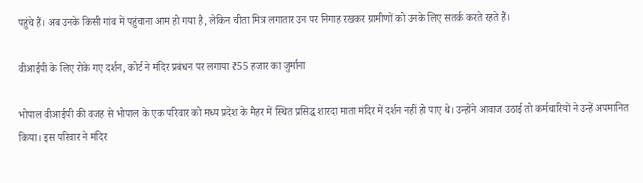पहुंचे हैं। अब उनके किसी गांव में पहुंचाना आम हो गया है, लेकिन चीता मित्र लगातार उन पर निगाह रखकर ग्रामीणों को उनके लिए सतर्क करते रहते हैं।

वीआईपी के लिए रोके गए दर्शन, कोर्ट ने मंदिर प्रबंधन पर लगाया ₹55 हजार का जुर्माना

भोपाल वीआईपी की वजह से भोपाल के एक परिवार को मध्य प्रदेश के मैहर में स्थित प्रसिद्ध शारदा माता मंदिर में दर्शन नहीं हो पाए थे। उन्होंने आवाज उठाई तो कर्मचारियों ने उन्हें अपमानित किया। इस परिवार ने मंदिर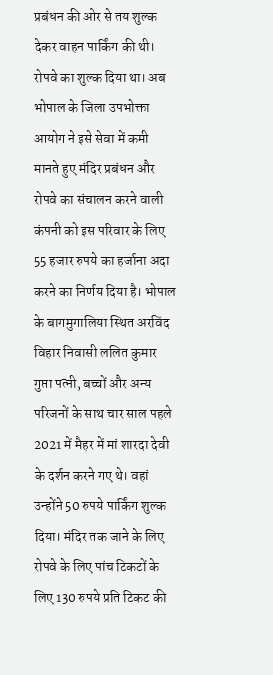प्रबंधन की ओर से तय शुल्क देकर वाहन पार्किंग की थी। रोपवे का शुल्क दिया था। अब भोपाल के जिला उपभोक्ता आयोग ने इसे सेवा में कमी मानते हुए मंदिर प्रबंधन और रोपवे का संचालन करने वाली कंपनी को इस परिवार के लिए 55 हजार रुपये का हर्जाना अदा करने का निर्णय दिया है। भोपाल के बागमुगालिया स्थित अरविंद विहार निवासी ललित कुमार गुप्ता पत्नी, बच्चों और अन्य परिजनों के साथ चार साल पहले 2021 में मैहर में मां शारदा देवी के दर्शन करने गए थे। वहां उन्होंने 50 रुपये पार्किंग शुल्क दिया। मंदिर तक जाने के लिए रोपवे के लिए पांच टिकटों के लिए 130 रुपये प्रति टिकट की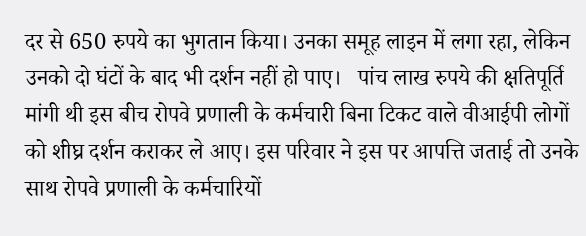दर से 650 रुपये का भुगतान किया। उनका समूह लाइन में लगा रहा, लेकिन उनको दो घंटों के बाद भी दर्शन नहीं हो पाए।   पांच लाख रुपये की क्षतिपूर्ति मांगी थी इस बीच रोपवे प्रणाली के कर्मचारी बिना टिकट वाले वीआईपी लोगों को शीघ्र दर्शन कराकर ले आए। इस परिवार ने इस पर आपत्ति जताई तो उनके साथ रोपवे प्रणाली के कर्मचारियों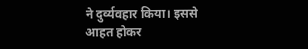ने दुर्व्यवहार किया। इससे आहत होकर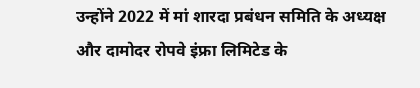उन्होंने 2022 में मां शारदा प्रबंधन समिति के अध्यक्ष और दामोदर रोपवे इंफ्रा लिमिटेड के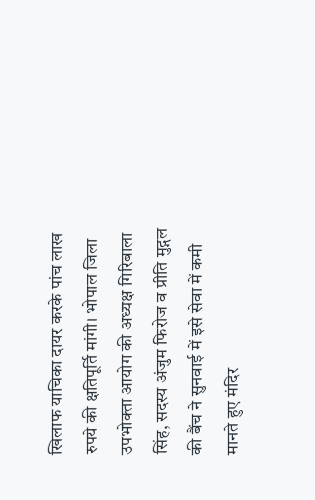खिलाफ याचिका दायर करके पांच लाख रुपये की क्षतिपूर्ति मांगी। भोपाल जिला उपभोक्ता आयोग की अध्यक्ष गिरिबाला सिंह, सदस्य अंजुम फिरोज व प्रीति मुद्गल की बैंच ने सुनवाई में इसे सेवा में कमी मानते हुए मंदिर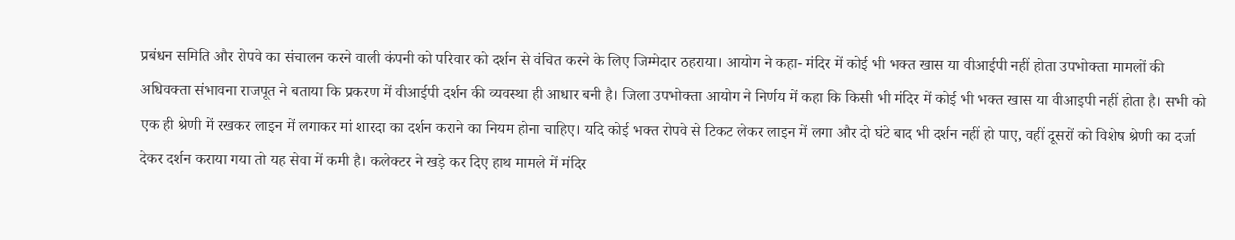प्रबंधन समिति और रोपवे का संचालन करने वाली कंपनी को परिवार को दर्शन से वंचित करने के लिए जिम्मेदार ठहराया। आयोग ने कहा- मंदिर में कोई भी भक्त खास या वीआईपी नहीं होता उपभोक्ता मामलों की अधिवक्ता संभावना राजपूत ने बताया कि प्रकरण में वीआईपी दर्शन की व्यवस्था ही आधार बनी है। जिला उपभोक्ता आयोग ने निर्णय में कहा कि किसी भी मंदिर में कोई भी भक्त खास या वीआइपी नहीं होता है। सभी को एक ही श्रेणी में रखकर लाइन में लगाकर मां शारदा का दर्शन कराने का नियम होना चाहिए। यदि कोई भक्त रोपवे से टिकट लेकर लाइन में लगा और दो घंटे बाद भी दर्शन नहीं हो पाए, वहीं दूसरों को विशेष श्रेणी का दर्जा देकर दर्शन कराया गया तो यह सेवा में कमी है। कलेक्टर ने खड़े कर दिए हाथ मामले में मंदिर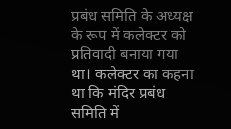प्रबंध समिति के अध्यक्ष के रूप में कलेक्टर को प्रतिवादी बनाया गया था। कलेक्टर का कहना था कि मंदिर प्रबंध समिति में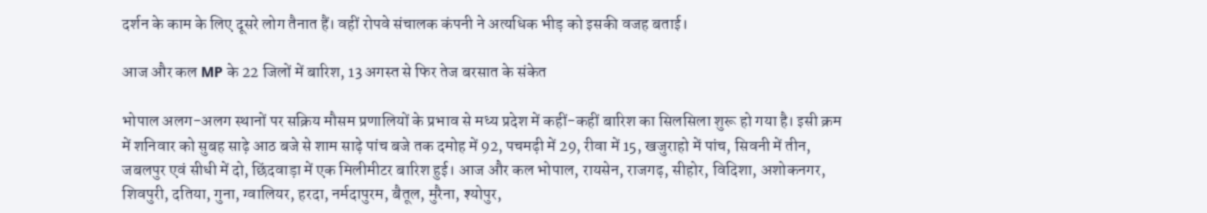दर्शन के काम के लिए दूसरे लोग तैनात हैं। वहीं रोपवे संचालक कंपनी ने अत्यधिक भीड़ को इसकी वजह बताई।

आज और कल MP के 22 जिलों में बारिश, 13 अगस्त से फिर तेज बरसात के संकेत

भोपाल अलग-अलग स्थानों पर सक्रिय मौसम प्रणालियों के प्रभाव से मध्य प्रदेश में कहीं-कहीं बारिश का सिलसिला शुरू हो गया है। इसी क्रम में शनिवार को सुबह साढ़े आठ बजे से शाम साढ़े पांच बजे तक दमोह में 92, पचमढ़ी में 29, रीवा में 15, खजुराहो में पांच, सिवनी में तीन, जबलपुर एवं सीधी में दो, छिंदवाड़ा में एक मिलीमीटर बारिश हुई। आज और कल भोपाल, रायसेन, राजगढ़, सीहोर, विदिशा, अशोकनगर, शिवपुरी, दतिया, गुना, ग्वालियर, हरदा, नर्मदापुरम, बैतूल, मुरैना, श्योपुर,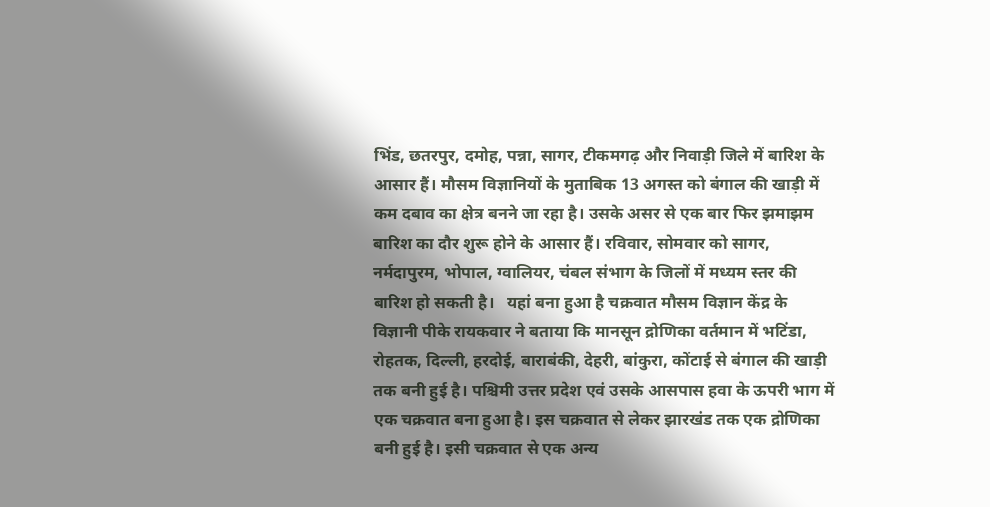भिंड, छतरपुर, दमोह, पन्ना, सागर, टीकमगढ़ और निवाड़ी जिले में बारिश के आसार हैं। मौसम विज्ञानियों के मुताबिक 13 अगस्त को बंगाल की खाड़ी में कम दबाव का क्षेत्र बनने जा रहा है। उसके असर से एक बार फिर झमाझम बारिश का दौर शुरू होने के आसार हैं। रविवार, सोमवार को सागर, नर्मदापुरम, भोपाल, ग्वालियर, चंबल संभाग के जिलों में मध्यम स्तर की बारिश हो सकती है।   यहां बना हुआ है चक्रवात मौसम विज्ञान केंद्र के विज्ञानी पीके रायकवार ने बताया कि मानसून द्रोणिका वर्तमान में भटिंडा, रोहतक, दिल्ली, हरदोई, बाराबंकी, देहरी, बांकुरा, कोंटाई से बंगाल की खाड़ी तक बनी हुई है। पश्चिमी उत्तर प्रदेश एवं उसके आसपास हवा के ऊपरी भाग में एक चक्रवात बना हुआ है। इस चक्रवात से लेकर झारखंड तक एक द्रोणिका बनी हुई है। इसी चक्रवात से एक अन्य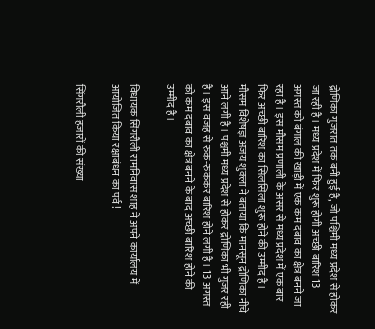द्रोणिका गुजरात तक बनी हुई है, जो पश्चिमी मध्य प्रदेश से होकर जा रही है। मध्य प्रदेश में फिर शुरू होगी अच्छी बारिश 13 अगस्त को बंगाल की खाड़ी में एक कम दबाव का क्षेत्र बनने जा रहा है। इस मौसम प्रणाली के असर से मध्य प्रदेश में एक बार फिर अच्छी बारिश का सिलसिला शुरू होने की उम्मीद है। मौसम विशेषज्ञ अजय शुक्ला ने बताया कि मानसून द्रोणिका नीचे आने लगी है। पश्चमी मध्य प्रदेश से होकर द्रोणिका भी गुजर रही है। इस वजह से रुक-रुककर बारिश होने लगी है। 13 अगस्त को कम दबाव का क्षेत्र बनने के बाद अच्छी बारिश होने की उम्मीद है।

विधायक सिंगरौली रामनिवास शाह ने अपने कार्यालय में आयोजित किया रक्षाबंधन का पर्व !

सिंगरौली हजारों की संख्या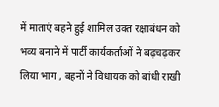में माताएं बहने हुई शामिल उक्त रक्षाबंधन को भव्य बनाने में पार्टी कार्यकर्ताओं ने बढ़चढ़कर लिया भाग , बहनों ने विधायक को बांधी राखी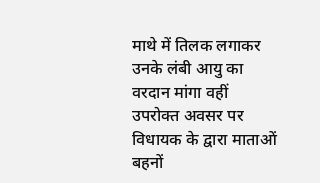माथे में तिलक लगाकर उनके लंबी आयु का वरदान मांगा वहीं उपरोक्त अवसर पर विधायक के द्वारा माताओं बहनों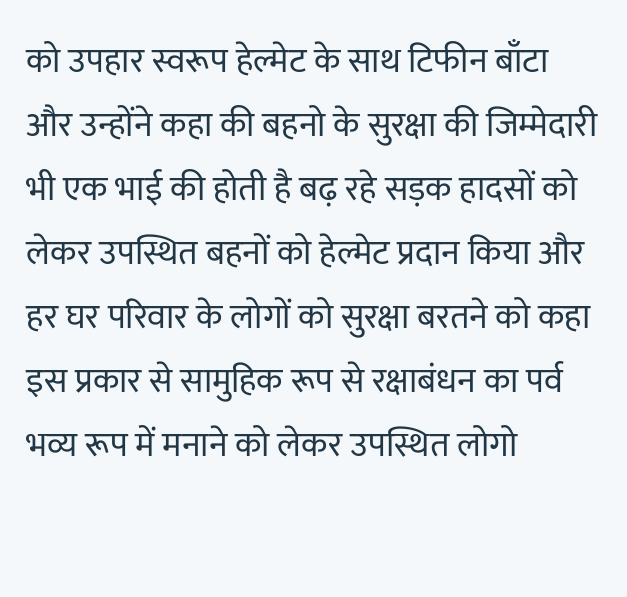को उपहार स्वरूप हेल्मेट के साथ टिफीन बाँटा और उन्होंने कहा की बहनो के सुरक्षा की जिम्मेदारी भी एक भाई की होती है बढ़ रहे सड़क हादसों को लेकर उपस्थित बहनों को हेल्मेट प्रदान किया और हर घर परिवार के लोगों को सुरक्षा बरतने को कहा इस प्रकार से सामुहिक रूप से रक्षाबंधन का पर्व भव्य रूप में मनाने को लेकर उपस्थित लोगो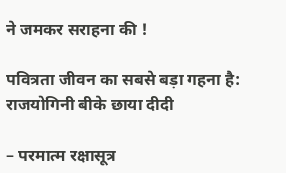ने जमकर सराहना की !

पवित्रता जीवन का सबसे बड़ा गहना है: राजयोगिनी बीके छाया दीदी

– परमात्म रक्षासूत्र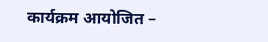कार्यक्रम आयोजित –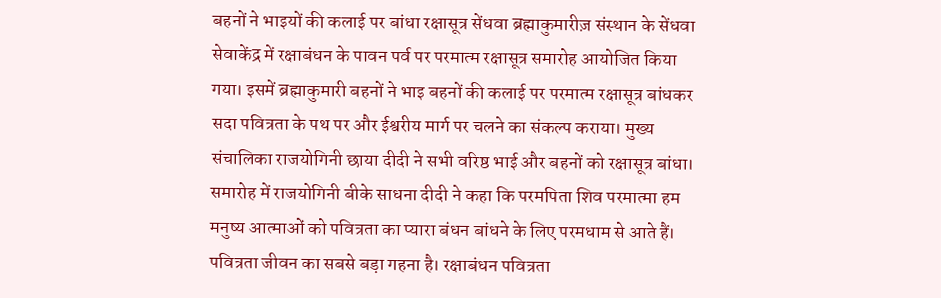बहनों ने भाइयों की कलाई पर बांधा रक्षासूत्र सेंधवा ब्रह्माकुमारीज़ संस्थान के सेंधवा सेवाकेंद्र में रक्षाबंधन के पावन पर्व पर परमात्म रक्षासूत्र समारोह आयोजित किया गया। इसमें ब्रह्माकुमारी बहनों ने भाइ बहनों की कलाई पर परमात्म रक्षासूत्र बांधकर सदा पवित्रता के पथ पर और ईश्वरीय मार्ग पर चलने का संकल्प कराया। मुख्य संचालिका राजयोगिनी छाया दीदी ने सभी वरिष्ठ भाई और बहनों को रक्षासूत्र बांधा। समारोह में राजयोगिनी बीके साधना दीदी ने कहा कि परमपिता शिव परमात्मा हम मनुष्य आत्माओं को पवित्रता का प्यारा बंधन बांधने के लिए परमधाम से आते हैं। पवित्रता जीवन का सबसे बड़ा गहना है। रक्षाबंधन पवित्रता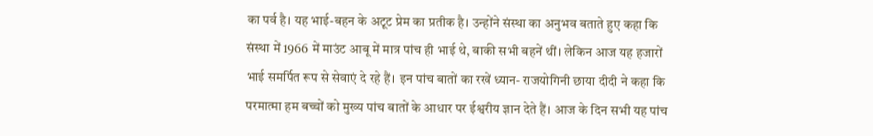का पर्व है। यह भाई-बहन के अटूट प्रेम का प्रतीक है। उन्होंने संस्था का अनुभव बताते हुए कहा कि संस्था में 1966 में माउंट आबू में मात्र पांच ही भाई थे, बाकी सभी बहनें थीं। लेकिन आज यह हजारों भाई समर्पित रूप से सेवाएं दे रहे हैं। इन पांच बातों का रखें ध्यान- राजयोगिनी छाया दीदी ने कहा कि परमात्मा हम बच्चों को मुख्य पांच बातों के आधार पर ईश्वरीय ज्ञान देते हैं। आज के दिन सभी यह पांच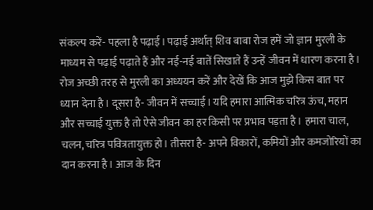संकल्प करें- पहला है पढ़ाई। पढ़ाई अर्थात् शिव बाबा रोज हमें जो ज्ञान मुरली के माध्यम से पढ़ाई पढ़ाते हैं और नई-नई बातें सिखाते हैं उन्हें जीवन में धारण करना है। रोज अच्छी तरह से मुरली का अध्ययन करें और देखें कि आज मुझे किस बात पर ध्यान देना है। दूसरा है- जीवन में सच्चाई। यदि हमारा आत्मिक चरित्र ऊंच, महान और सच्चाई युक्त है तो ऐसे जीवन का हर किसी पर प्रभाव पड़ता है। हमारा चाल, चलन, चरित्र पवित्रतायुक्त हो। तीसरा है- अपने विकारों, कमियों और कमजोरियों का दान करना है। आज के दिन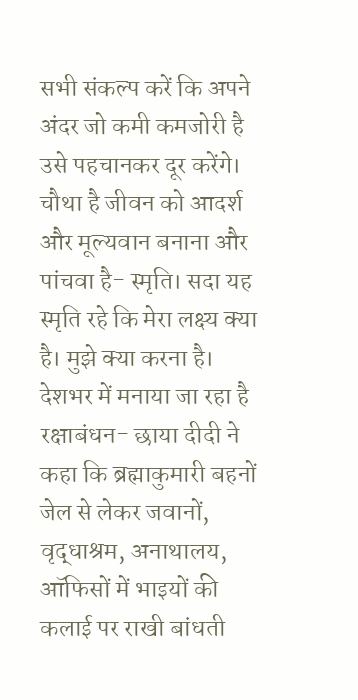सभी संकल्प करें कि अपने अंदर जो कमी कमजोरी है उसे पहचानकर दूर करेंगे।  चौथा है जीवन को आदर्श और मूल्यवान बनाना और पांचवा है- स्मृति। सदा यह स्मृति रहे कि मेरा लक्ष्य क्या है। मुझे क्या करना है। देशभर में मनाया जा रहा है रक्षाबंधन- छाया दीदी ने कहा कि ब्रह्माकुमारी बहनों जेल से लेकर जवानों, वृद्धाश्रम, अनाथालय, ऑफिसों में भाइयों की कलाई पर राखी बांधती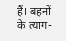हैं। बहनों के त्याग-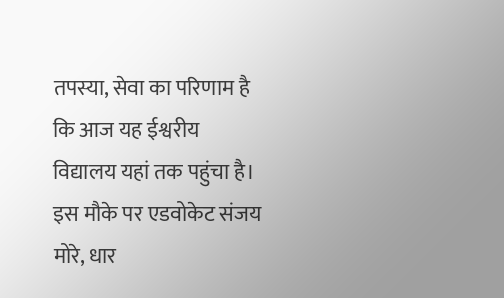तपस्या, सेवा का परिणाम है कि आज यह ईश्वरीय विद्यालय यहां तक पहुंचा है। इस मौके पर एडवोकेट संजय मोरे, धार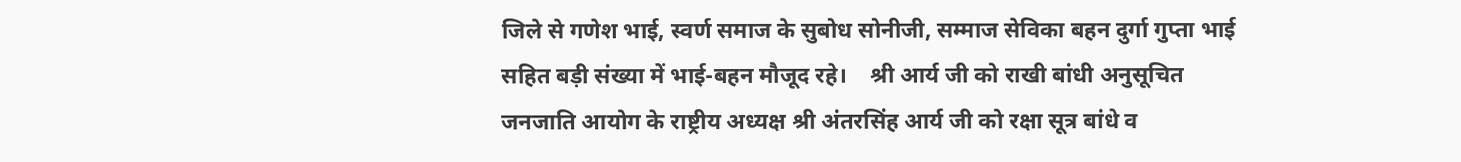जिले से गणेश भाई, स्वर्ण समाज के सुबोध सोनीजी, सम्माज सेविका बहन दुर्गा गुप्ता भाई सहित बड़ी संख्या में भाई-बहन मौजूद रहे।    श्री आर्य जी को राखी बांधी अनुसूचित जनजाति आयोग के राष्ट्रीय अध्यक्ष श्री अंतरसिंह आर्य जी को रक्षा सूत्र बांधे व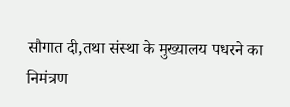सौगात दी,तथा संस्था के मुख्यालय पधरने का निमंत्रण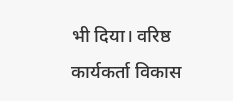भी दिया। वरिष्ठ कार्यकर्ता विकास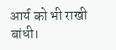आर्य को भी राखी बांधी।